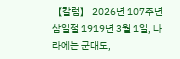【칼럼】 2026년 107주년 삼일절 1919년 3월 1일, 나라에는 군대도,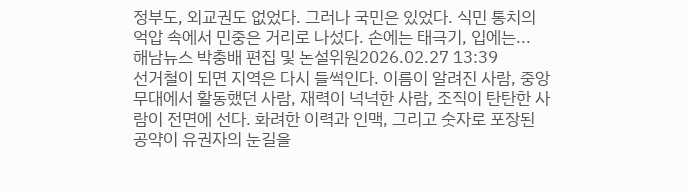정부도, 외교권도 없었다. 그러나 국민은 있었다. 식민 통치의 억압 속에서 민중은 거리로 나섰다. 손에는 태극기, 입에는...
해남뉴스 박충배 편집 및 논설위원2026.02.27 13:39
선거철이 되면 지역은 다시 들썩인다. 이름이 알려진 사람, 중앙 무대에서 활동했던 사람, 재력이 넉넉한 사람, 조직이 탄탄한 사람이 전면에 선다. 화려한 이력과 인맥, 그리고 숫자로 포장된 공약이 유권자의 눈길을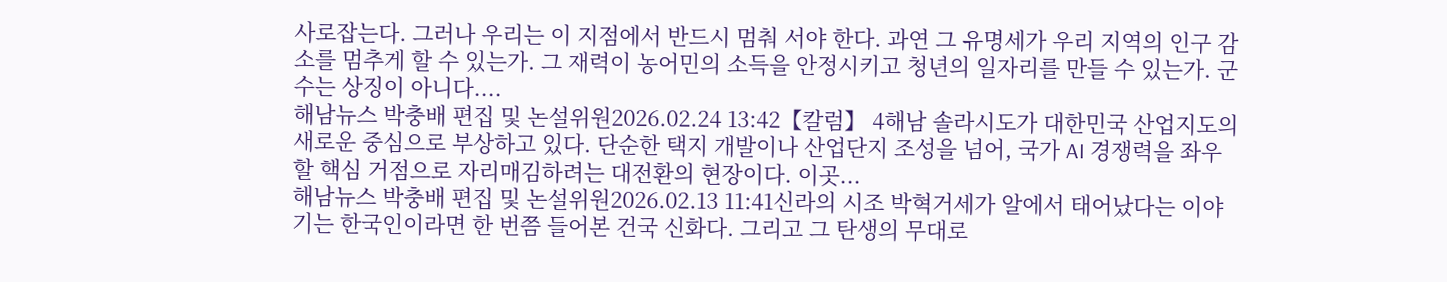사로잡는다. 그러나 우리는 이 지점에서 반드시 멈춰 서야 한다. 과연 그 유명세가 우리 지역의 인구 감소를 멈추게 할 수 있는가. 그 재력이 농어민의 소득을 안정시키고 청년의 일자리를 만들 수 있는가. 군수는 상징이 아니다....
해남뉴스 박충배 편집 및 논설위원2026.02.24 13:42【칼럼】 4해남 솔라시도가 대한민국 산업지도의 새로운 중심으로 부상하고 있다. 단순한 택지 개발이나 산업단지 조성을 넘어, 국가 AI 경쟁력을 좌우할 핵심 거점으로 자리매김하려는 대전환의 현장이다. 이곳...
해남뉴스 박충배 편집 및 논설위원2026.02.13 11:41신라의 시조 박혁거세가 알에서 태어났다는 이야기는 한국인이라면 한 번쯤 들어본 건국 신화다. 그리고 그 탄생의 무대로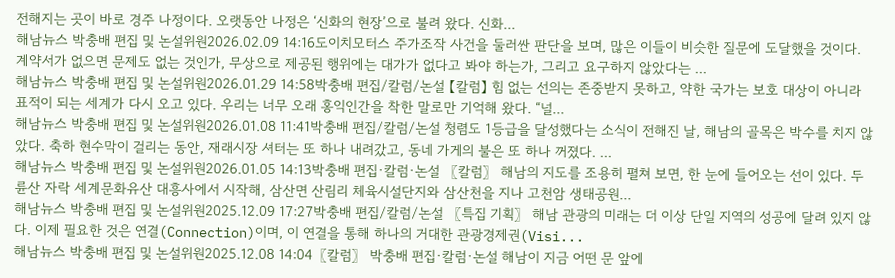전해지는 곳이 바로 경주 나정이다. 오랫동안 나정은 ‘신화의 현장’으로 불려 왔다. 신화...
해남뉴스 박충배 편집 및 논설위원2026.02.09 14:16도이치모터스 주가조작 사건을 둘러싼 판단을 보며, 많은 이들이 비슷한 질문에 도달했을 것이다. 계약서가 없으면 문제도 없는 것인가, 무상으로 제공된 행위에는 대가가 없다고 봐야 하는가, 그리고 요구하지 않았다는 ...
해남뉴스 박충배 편집 및 논설위원2026.01.29 14:58박충배 편집/칼럼/논설 【칼럼】 힘 없는 선의는 존중받지 못하고, 약한 국가는 보호 대상이 아니라 표적이 되는 세계가 다시 오고 있다. 우리는 너무 오래 홍익인간을 착한 말로만 기억해 왔다. “널...
해남뉴스 박충배 편집 및 논설위원2026.01.08 11:41박충배 편집/칼럼/논설 청렴도 1등급을 달성했다는 소식이 전해진 날, 해남의 골목은 박수를 치지 않았다. 축하 현수막이 걸리는 동안, 재래시장 셔터는 또 하나 내려갔고, 동네 가게의 불은 또 하나 꺼졌다. ...
해남뉴스 박충배 편집 및 논설위원2026.01.05 14:13박충배 편집·칼럼·논설 〖칼럼〗 해남의 지도를 조용히 펼쳐 보면, 한 눈에 들어오는 선이 있다. 두륜산 자락 세계문화유산 대흥사에서 시작해, 삼산면 산림리 체육시설단지와 삼산천을 지나 고천암 생태공원...
해남뉴스 박충배 편집 및 논설위원2025.12.09 17:27박충배 편집/칼럼/논설 〖특집 기획〗 해남 관광의 미래는 더 이상 단일 지역의 성공에 달려 있지 않다. 이제 필요한 것은 연결(Connection)이며, 이 연결을 통해 하나의 거대한 관광경제권(Visi...
해남뉴스 박충배 편집 및 논설위원2025.12.08 14:04〖칼럼〗 박충배 편집·칼럼·논설 해남이 지금 어떤 문 앞에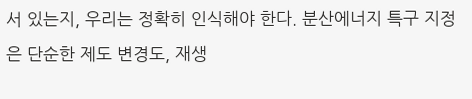서 있는지, 우리는 정확히 인식해야 한다. 분산에너지 특구 지정은 단순한 제도 변경도, 재생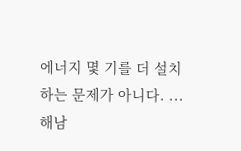에너지 몇 기를 더 설치하는 문제가 아니다. ...
해남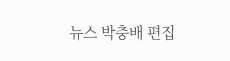뉴스 박충배 편집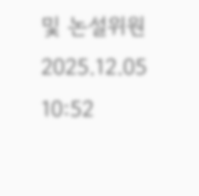및 논설위원2025.12.05 10:52